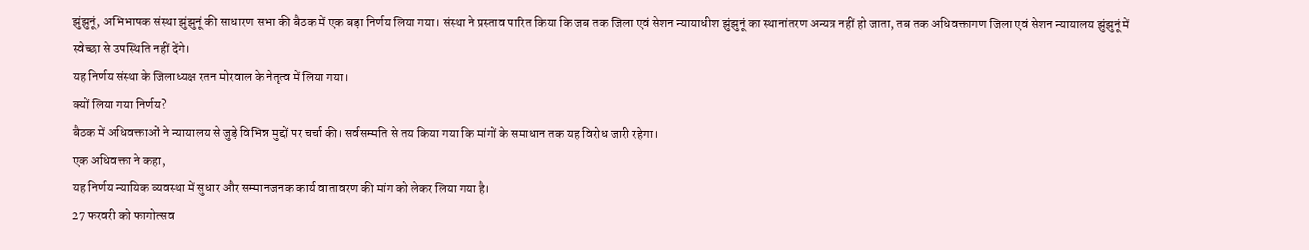झुंझुनूं, अभिभाषक संस्था झुंझुनूं की साधारण सभा की बैठक में एक बड़ा निर्णय लिया गया। संस्था ने प्रस्ताव पारित किया कि जब तक जिला एवं सेशन न्यायाधीश झुंझुनूं का स्थानांतरण अन्यत्र नहीं हो जाता, तब तक अधिवक्तागण जिला एवं सेशन न्यायालय झुंझुनूं में स्वेच्छा से उपस्थिति नहीं देंगे।
यह निर्णय संस्था के जिलाध्यक्ष रतन मोरवाल के नेतृत्व में लिया गया।
क्यों लिया गया निर्णय?
बैठक में अधिवक्ताओं ने न्यायालय से जुड़े विभिन्न मुद्दों पर चर्चा की। सर्वसम्मति से तय किया गया कि मांगों के समाधान तक यह विरोध जारी रहेगा।
एक अधिवक्ता ने कहा,
यह निर्णय न्यायिक व्यवस्था में सुधार और सम्मानजनक कार्य वातावरण की मांग को लेकर लिया गया है।
27 फरवरी को फागोत्सव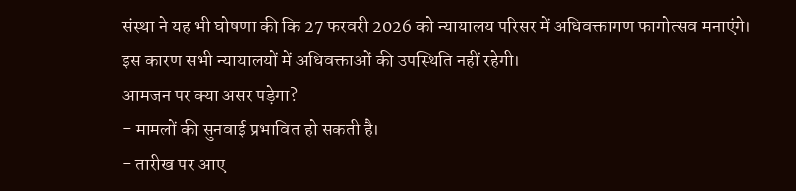संस्था ने यह भी घोषणा की कि 27 फरवरी 2026 को न्यायालय परिसर में अधिवक्तागण फागोत्सव मनाएंगे।
इस कारण सभी न्यायालयों में अधिवक्ताओं की उपस्थिति नहीं रहेगी।
आमजन पर क्या असर पड़ेगा?
- मामलों की सुनवाई प्रभावित हो सकती है।
- तारीख पर आए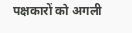पक्षकारों को अगली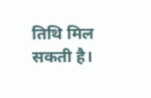तिथि मिल सकती है।